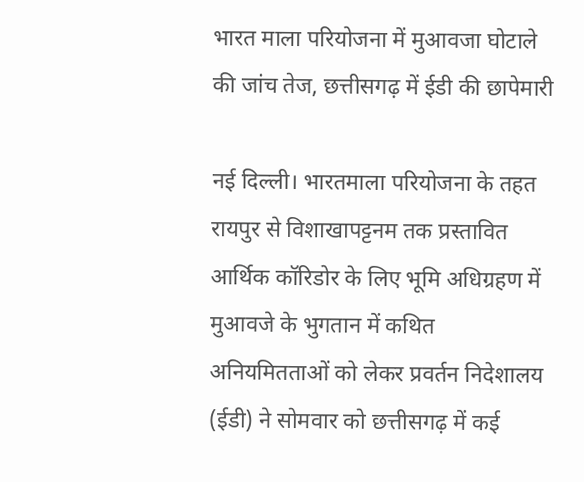भारत माला परियोजना में मुआवजा घोटाले की जांच तेज, छत्तीसगढ़ में ईडी की छापेमारी

नई दिल्ली। भारतमाला परियोजना के तहत रायपुर से विशाखापट्टनम तक प्रस्तावित आर्थिक कॉरिडोर के लिए भूमि अधिग्रहण में मुआवजे के भुगतान में कथित अनियमितताओं को लेकर प्रवर्तन निदेशालय (ईडी) ने सोमवार को छत्तीसगढ़ में कई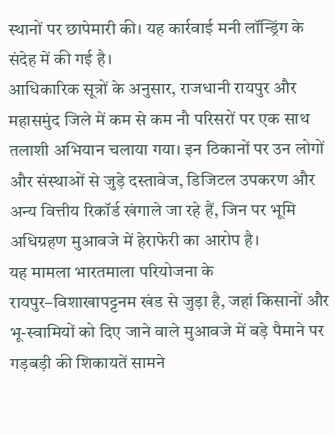स्थानों पर छापेमारी की। यह कार्रवाई मनी लॉन्ड्रिंग के संदेह में की गई है।
आधिकारिक सूत्रों के अनुसार, राजधानी रायपुर और महासमुंद जिले में कम से कम नौ परिसरों पर एक साथ तलाशी अभियान चलाया गया। इन ठिकानों पर उन लोगों और संस्थाओं से जुड़े दस्तावेज, डिजिटल उपकरण और अन्य वित्तीय रिकॉर्ड खंगाले जा रहे हैं, जिन पर भूमि अधिग्रहण मुआवजे में हेराफेरी का आरोप है।
यह मामला भारतमाला परियोजना के रायपुर–विशाखापट्टनम खंड से जुड़ा है, जहां किसानों और भू-स्वामियों को दिए जाने वाले मुआवजे में बड़े पैमाने पर गड़बड़ी की शिकायतें सामने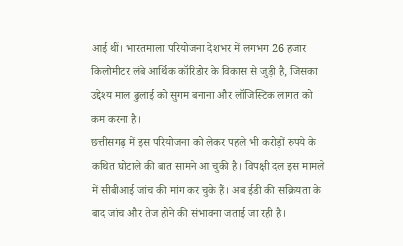आई थीं। भारतमाला परियोजना देशभर में लगभग 26 हजार किलोमीटर लंबे आर्थिक कॉरिडोर के विकास से जुड़ी है, जिसका उद्देश्य माल ढुलाई को सुगम बनाना और लॉजिस्टिक लागत को कम करना है।
छत्तीसगढ़ में इस परियोजना को लेकर पहले भी करोड़ों रुपये के कथित घोटाले की बात सामने आ चुकी है। विपक्षी दल इस मामले में सीबीआई जांच की मांग कर चुके हैं। अब ईडी की सक्रियता के बाद जांच और तेज होने की संभावना जताई जा रही है।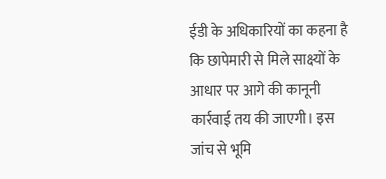ईडी के अधिकारियों का कहना है कि छापेमारी से मिले साक्ष्यों के आधार पर आगे की कानूनी कार्रवाई तय की जाएगी। इस जांच से भूमि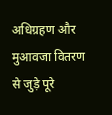अधिग्रहण और मुआवजा वितरण से जुड़े पूरे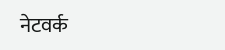नेटवर्क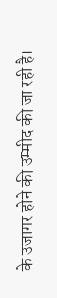के उजागर होने की उम्मीद की जा रही है।